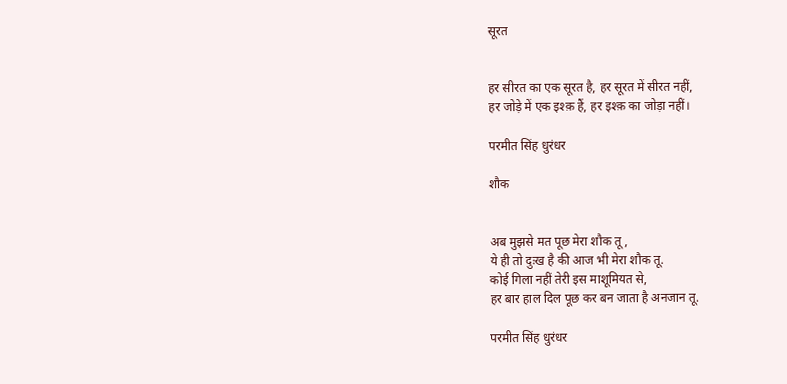सूरत


हर सीरत का एक सूरत है, हर सूरत में सीरत नहीं,
हर जोड़े में एक इश्क़ हैं, हर इश्क़ का जोड़ा नहीं।

परमीत सिंह धुरंधर

शौक


अब मुझसे मत पूछ मेरा शौक तू,
ये ही तो दुःख है की आज भी मेरा शौक तू.
कोई गिला नहीं तेरी इस माशूमियत से,
हर बार हाल दिल पूछ कर बन जाता है अनजान तू.

परमीत सिंह धुरंधर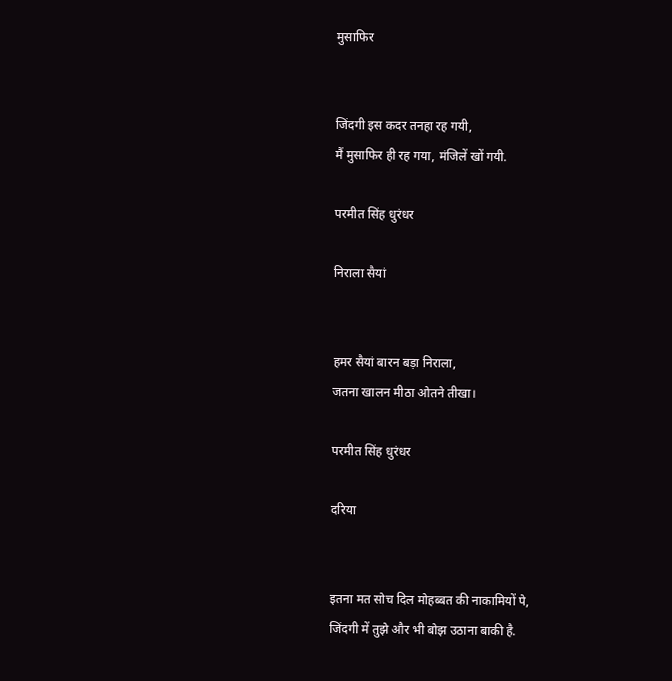मुसाफिर


जिंदगी इस कदर तनहा रह गयी,
मैं मुसाफिर ही रह गया, मंजिलें खों गयी.

परमीत सिंह धुरंधर

निराला सैयां


हमर सैयां बारन बड़ा निराला,
जतना खालन मीठा ओतने तीखा।

परमीत सिंह धुरंधर

दरिया


इतना मत सोच दिल मोहब्बत की नाकामियों पे,
जिंदगी में तुझे और भी बोझ उठाना बाकी है.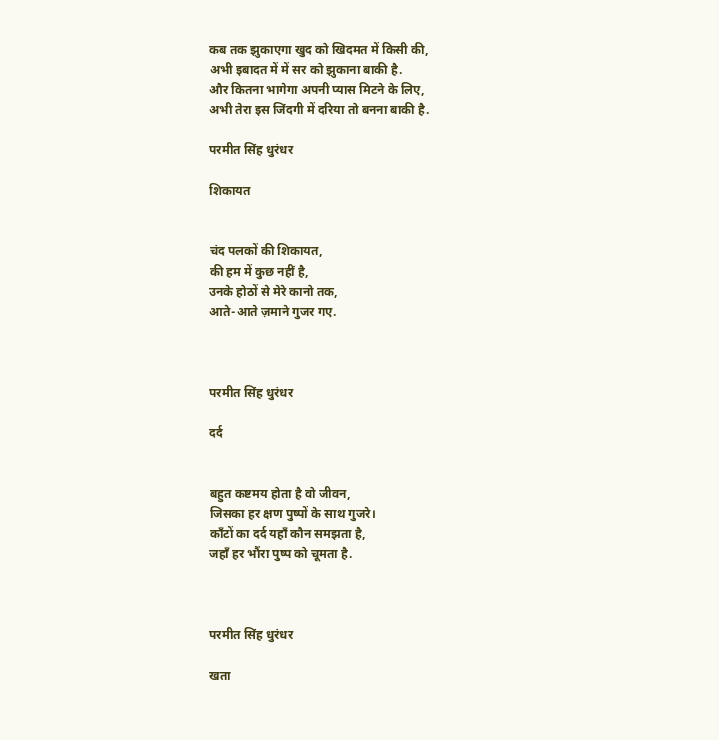कब तक झुकाएगा खुद को खिदमत में किसी की,
अभी इबादत में में सर को झुकाना बाकी है.
और कितना भागेगा अपनी प्यास मिटने के लिए,
अभी तेरा इस जिंदगी में दरिया तो बनना बाकी है.

परमीत सिंह धुरंधर

शिकायत


चंद पलकों की शिकायत,
की हम में कुछ नहीं है,
उनके होठों से मेरे कानो तक,
आते-आते ज़माने गुजर गए.



परमीत सिंह धुरंधर

दर्द


बहुत कष्टमय होता है वो जीवन,
जिसका हर क्षण पुष्पों के साथ गुजरे।
काँटों का दर्द यहाँ कौन समझता है,
जहाँ हर भौंरा पुष्प को चूमता है.



परमीत सिंह धुरंधर

खता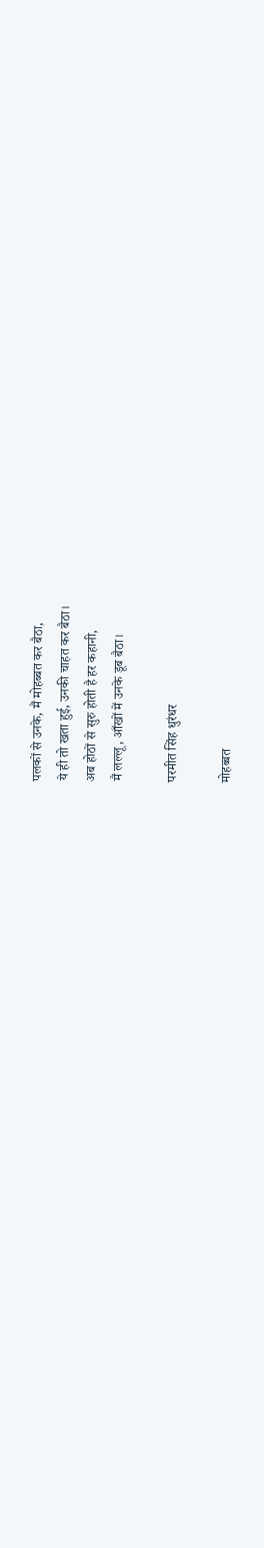पलकों से उनके, मैं मोहब्बत कर बैठा,
ये ही तो खता हुई, उनकी चाहत कर बैठा।
अब होठों से सुरु होती है हर कहानी,
मैं लल्लू, आँखों में उनके डूब बैठा।

परमीत सिंह धुरंधर

मोहब्बत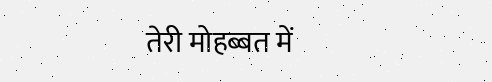तेरी मोहब्बत में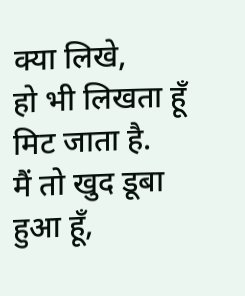क्या लिखे,
हो भी लिखता हूँ मिट जाता है.
मैं तो खुद डूबा हुआ हूँ,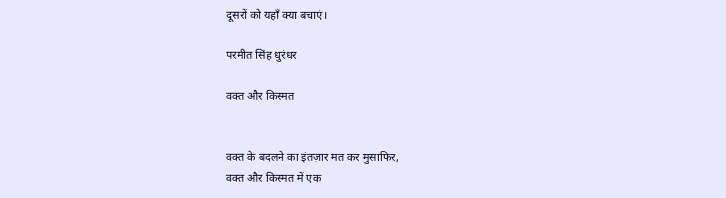दूसरों को यहाँ क्या बचाएं।

परमीत सिंह धुरंधर

वक्त और किस्मत


वक्त के बदलने का इंतज़ार मत कर मुसाफिर,
वक्त और किस्मत में एक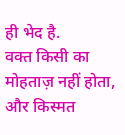ही भेद है.
वक्त किसी का मोहताज़ नहीं होता,
और किस्मत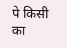पे किसी का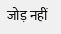जोड़ नहीं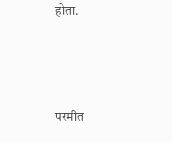होता.



परमीत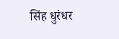सिंह धुरंधर